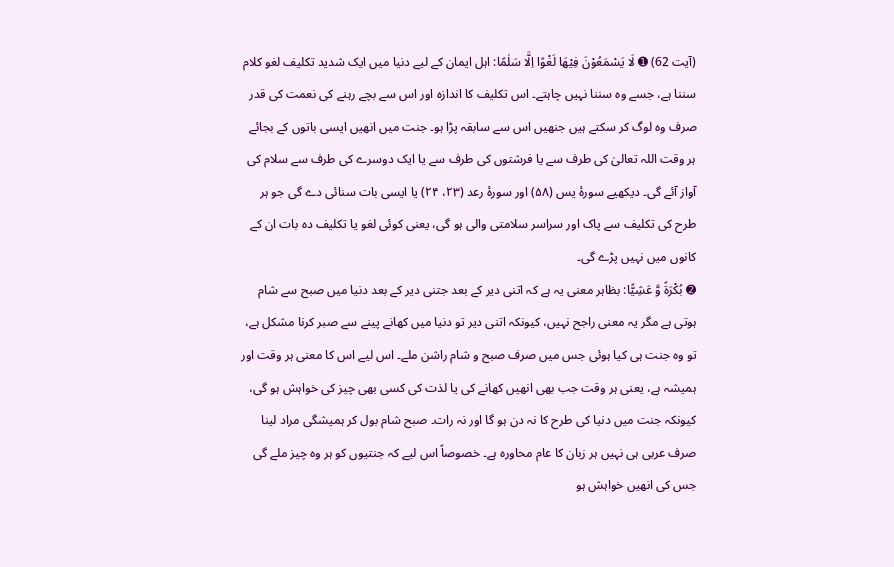(آیت 62) ➊ لَا يَسْمَعُوْنَ فِيْهَا لَغْوًا اِلَّا سَلٰمًا: اہل ایمان کے لیے دنیا میں ایک شدید تکلیف لغو کلام سننا ہے، جسے وہ سننا نہیں چاہتے۔ اس تکلیف کا اندازہ اور اس سے بچے رہنے کی نعمت کی قدر صرف وہ لوگ کر سکتے ہیں جنھیں اس سے سابقہ پڑا ہو۔ جنت میں انھیں ایسی باتوں کے بجائے ہر وقت اللہ تعالیٰ کی طرف سے یا فرشتوں کی طرف سے یا ایک دوسرے کی طرف سے سلام کی آواز آئے گی۔ دیکھیے سورۂ یس (۵۸) اور سورۂ رعد (۲۳، ۲۴) یا ایسی بات سنائی دے گی جو ہر طرح کی تکلیف سے پاک اور سراسر سلامتی والی ہو گی، یعنی کوئی لغو یا تکلیف دہ بات ان کے کانوں میں نہیں پڑے گی۔
➋ بُكْرَةً وَّ عَشِيًّا: بظاہر معنی یہ ہے کہ اتنی دیر کے بعد جتنی دیر کے بعد دنیا میں صبح سے شام ہوتی ہے مگر یہ معنی راجح نہیں، کیونکہ اتنی دیر تو دنیا میں کھانے پینے سے صبر کرنا مشکل ہے، تو وہ جنت ہی کیا ہوئی جس میں صرف صبح و شام راشن ملے۔ اس لیے اس کا معنی ہر وقت اور ہمیشہ ہے، یعنی ہر وقت جب بھی انھیں کھانے کی یا لذت کی کسی بھی چیز کی خواہش ہو گی، کیونکہ جنت میں دنیا کی طرح کا نہ دن ہو گا اور نہ رات۔ صبح شام بول کر ہمیشگی مراد لینا صرف عربی ہی نہیں ہر زبان کا عام محاورہ ہے۔ خصوصاً اس لیے کہ جنتیوں کو ہر وہ چیز ملے گی جس کی انھیں خواہش ہو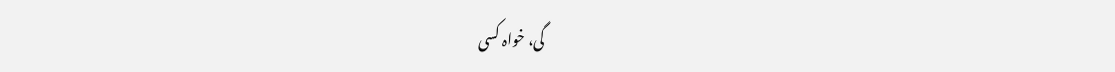گی، خواہ کسی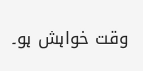وقت خواہش ہو۔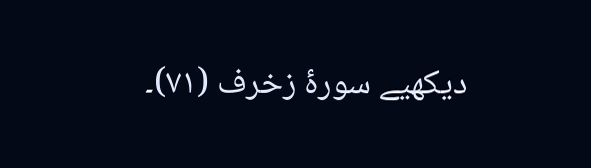دیکھیے سورۂ زخرف (۷۱)۔